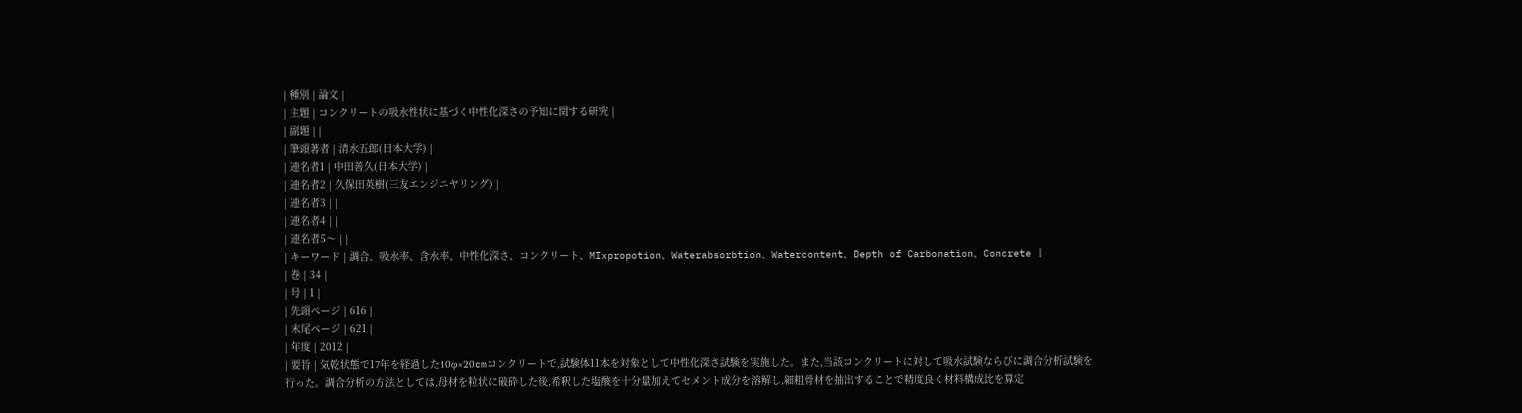| 種別 | 論文 |
| 主題 | コンクリートの吸水性状に基づく中性化深さの予知に関する研究 |
| 副題 | |
| 筆頭著者 | 清水五郎(日本大学) |
| 連名者1 | 中田善久(日本大学) |
| 連名者2 | 久保田英樹(三友エンジニヤリング) |
| 連名者3 | |
| 連名者4 | |
| 連名者5〜 | |
| キーワード | 調合、吸水率、含水率、中性化深さ、コンクリート、MIxpropotion、Waterabsorbtion、Watercontent、Depth of Carbonation、Concrete |
| 巻 | 34 |
| 号 | 1 |
| 先頭ページ | 616 |
| 末尾ページ | 621 |
| 年度 | 2012 |
| 要旨 | 気乾状態で17年を経過した10φ×20cmコンクリートで,試験体11本を対象として中性化深さ試験を実施した。また,当該コンクリートに対して吸水試験ならびに調合分析試験を行った。調合分析の方法としては,母材を粒状に破砕した後,希釈した塩酸を十分量加えてセメント成分を溶解し,細粗骨材を抽出することで精度良く材料構成比を算定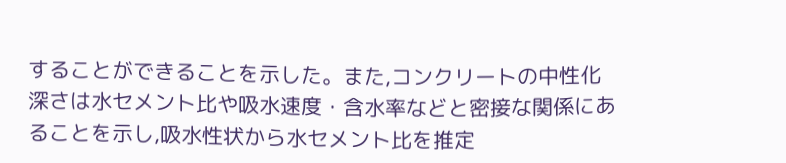することができることを示した。また,コンクリートの中性化深さは水セメント比や吸水速度・含水率などと密接な関係にあることを示し,吸水性状から水セメント比を推定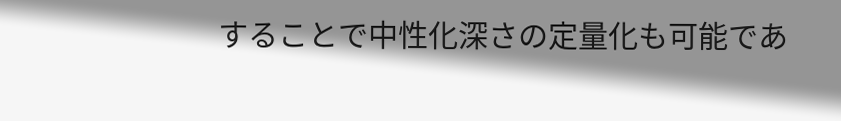することで中性化深さの定量化も可能であ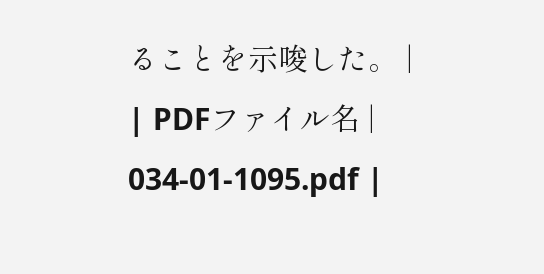ることを示唆した。 |
| PDFファイル名 | 034-01-1095.pdf |